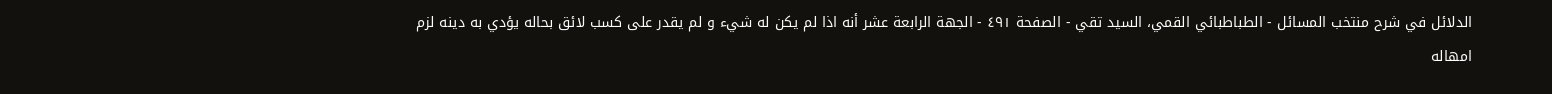الدلائل في شرح منتخب المسائل - الطباطبائي القمي، السید تقي - الصفحة ٤٩١ - الجهة الرابعة عشر أنه اذا لم يكن له شيء و لم يقدر على كسب لائق بحاله يؤدي به دينه لزم امهاله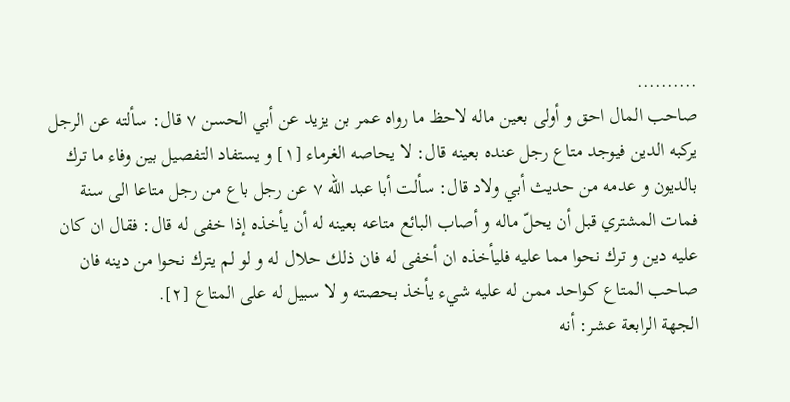..........
صاحب المال احق و أولى بعين ماله لاحظ ما رواه عمر بن يزيد عن أبي الحسن ٧ قال: سألته عن الرجل يركبه الدين فيوجد متاع رجل عنده بعينه قال: لا يحاصه الغرماء [١] و يستفاد التفصيل بين وفاء ما ترك بالديون و عدمه من حديث أبي ولاد قال: سألت أبا عبد اللّه ٧ عن رجل باع من رجل متاعا الى سنة فمات المشتري قبل أن يحلّ ماله و أصاب البائع متاعه بعينه له أن يأخذه إذا خفى له قال: فقال ان كان عليه دين و ترك نحوا مما عليه فليأخذه ان أخفى له فان ذلك حلال له و لو لم يترك نحوا من دينه فان صاحب المتاع كواحد ممن له عليه شيء يأخذ بحصته و لا سبيل له على المتاع [٢].
الجهة الرابعة عشر: أنه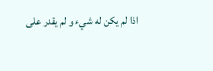اذا لم يكن له شيء و لم يقدر على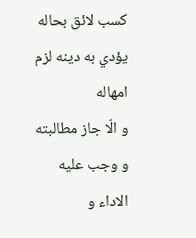كسب لائق بحاله يؤدي به دينه لزم امهاله
و الّا جاز مطالبته و وجب عليه الاداء و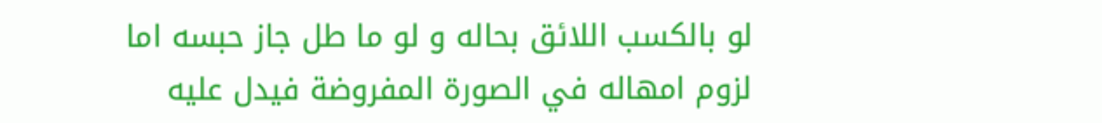لو بالكسب اللائق بحاله و لو ما طل جاز حبسه اما لزوم امهاله في الصورة المفروضة فيدل عليه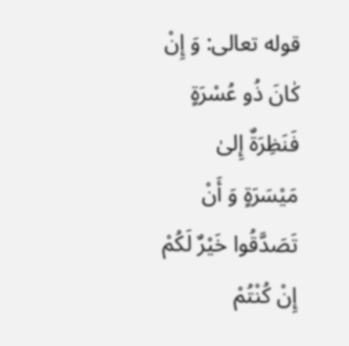قوله تعالى: وَ إِنْ كٰانَ ذُو عُسْرَةٍ فَنَظِرَةٌ إِلىٰ مَيْسَرَةٍ وَ أَنْ تَصَدَّقُوا خَيْرٌ لَكُمْ إِنْ كُنْتُمْ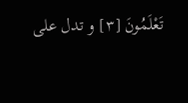تَعْلَمُونَ [٣] و تدل على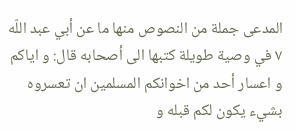المدعى جملة من النصوص منها ما عن أبي عبد اللّه ٧ في وصية طويلة كتبها الى أصحابه قال: و اياكم و اعسار أحد من اخوانكم المسلمين ان تعسروه بشيء يكون لكم قبله و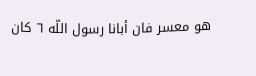هو معسر فان أبانا رسول اللّه ٦ كان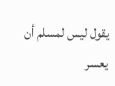يقول ليس لمسلم أن يعسر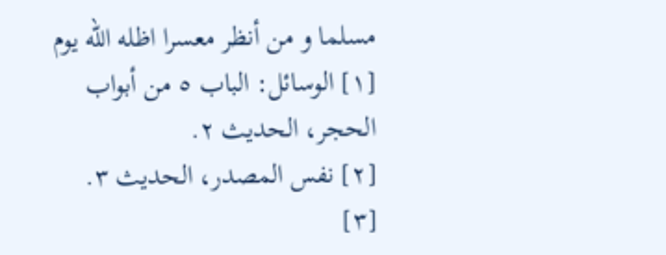مسلما و من أنظر معسرا اظله اللّه يوم
[١] الوسائل: الباب ٥ من أبواب الحجر، الحديث ٢.
[٢] نفس المصدر، الحديث ٣.
[٣]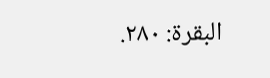البقرة: ٢٨٠.